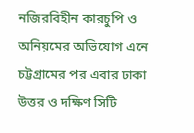নজিরবিহীন কারচুপি ও অনিয়মের অভিযোগ এনে চট্টগ্রামের পর এবার ঢাকা উত্তর ও দক্ষিণ সিটি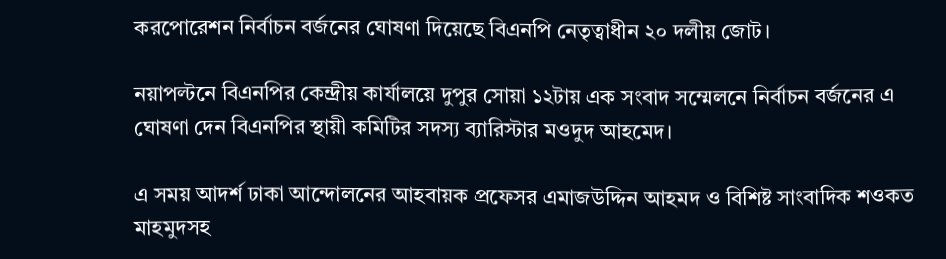করপোরেশন নির্বাচন বর্জনের ঘোষণা দিয়েছে বিএনপি নেতৃত্বাধীন ২০ দলীয় জোট।

নয়াপল্টনে বিএনপির কেন্দ্রীয় কার্যালয়ে দুপুর সোয়া ১২টায় এক সংবাদ সম্মেলনে নির্বাচন বর্জনের এ ঘোষণা দেন বিএনপির স্থায়ী কমিটির সদস্য ব্যারিস্টার মওদুদ আহমেদ।

এ সময় আদর্শ ঢাকা আন্দোলনের আহবায়ক প্রফেসর এমাজউদ্দিন আহমদ ও বিশিষ্ট সাংবাদিক শওকত মাহমুদসহ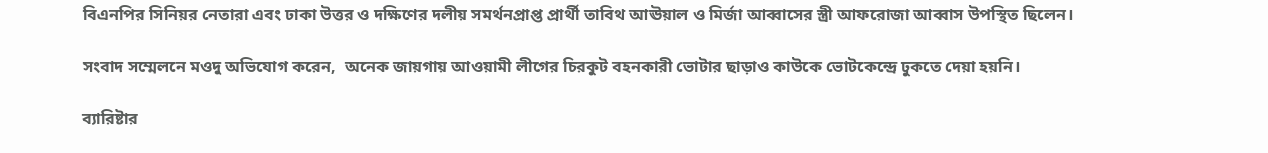বিএনপির সিনিয়র নেতারা এবং ঢাকা উত্তর ও দক্ষিণের দলীয় সমর্থনপ্রাপ্ত প্রার্থী তাবিথ আঊয়াল ও মির্জা আব্বাসের স্ত্রী আফরোজা আব্বাস উপস্থিত ছিলেন।

সংবাদ সম্মেলনে মওদু অভিযোগ করেন,  অনেক জায়গায় আওয়ামী লীগের চিরকুট বহনকারী ভোটার ছাড়াও কাউকে ভোটকেন্দ্রে ঢুকতে দেয়া হয়নি।

ব্যারিষ্টার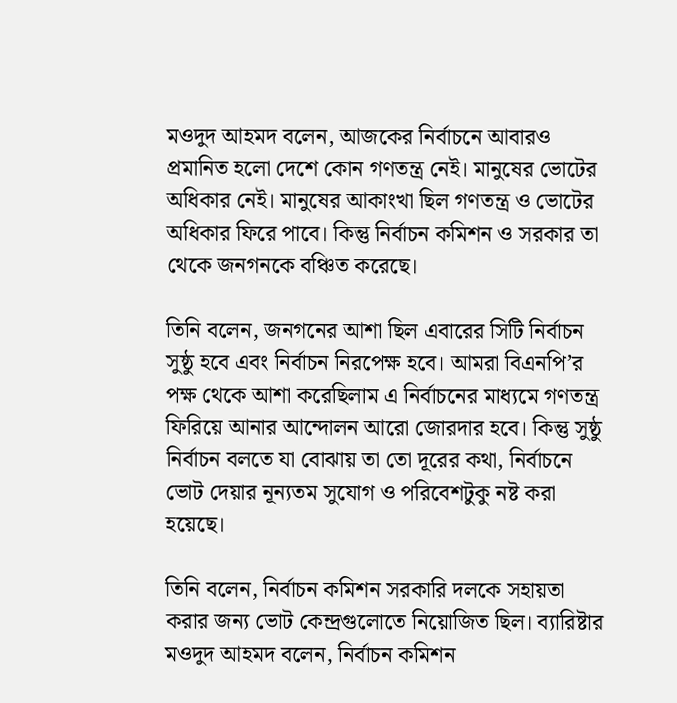মওদুদ আহমদ বলেন, আজকের নির্বাচনে আবারও প্রমানিত হলো দেশে কোন গণতন্ত্র নেই। মানুষের ভোটের অধিকার নেই। মানুষের আকাংখা ছিল গণতন্ত্র ও ভোটের অধিকার ফিরে পাবে। কিন্তু নির্বাচন কমিশন ও সরকার তা থেকে জনগনকে বঞ্চিত করেছে।

তিনি বলেন, জনগনের আশা ছিল এবারের সিটি নির্বাচন সুষ্ঠু হবে এবং নির্বাচন নিরপেক্ষ হবে। আমরা বিএনপি’র পক্ষ থেকে আশা করেছিলাম এ নির্বাচনের মাধ্যমে গণতন্ত্র ফিরিয়ে আনার আন্দোলন আরো জোরদার হবে। কিন্তু সুষ্ঠু নির্বাচন বলতে যা বোঝায় তা তো দূরের কথা, নির্বাচনে ভোট দেয়ার নূন্যতম সুযোগ ও পরিবেশটুকু নষ্ট করা হয়েছে।

তিনি বলেন, নির্বাচন কমিশন সরকারি দলকে সহায়তা করার জন্য ভোট কেন্দ্রগুলোতে নিয়োজিত ছিল। ব্যারিষ্টার মওদুদ আহমদ বলেন, নির্বাচন কমিশন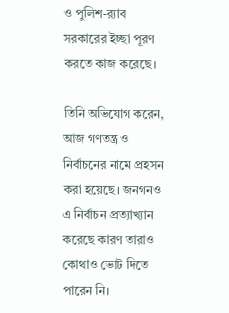ও পুলিশ-র‌্যাব সরকারের ইচ্ছা পূরণ করতে কাজ করেছে।

তিনি অভিযোগ করেন, আজ গণতন্ত্র ও নির্বাচনের নামে প্রহসন করা হয়েছে। জনগনও এ নির্বাচন প্রত্যাখ্যান করেছে কারণ তারাও কোথাও ভোট দিতে পারেন নি।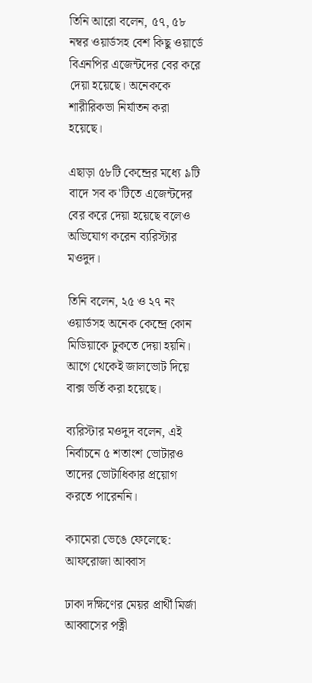তিনি আরো বলেন, ৫৭, ৫৮ নম্বর ওয়ার্ডসহ বেশ কিছু ওয়ার্ডে বিএনপির এজেন্টদের বের করে দেয়া হয়েছে। অনেককে শারীরিকভা নির্যাতন করা হয়েছে।

এছাড়া ৫৮টি কেন্দ্রের মধ্যে ৯টি বাদে সব ক'টিতে এজেন্টদের বের করে দেয়া হয়েছে বলেও অভিযোগ করেন ব্যরিস্টার মওদুদ।

তিনি বলেন, ২৫ ও ২৭ নং ওয়ার্ডসহ অনেক কেন্দ্রে কোন মিডিয়াকে ঢুকতে দেয়া হয়নি। আগে থেকেই জালভোট দিয়ে বাক্স ভর্তি করা হয়েছে।

ব্যরিস্টার মওদুদ বলেন, এই নির্বাচনে ৫ শতাংশ ভোটারও তাদের ভোটাধিকার প্রয়োগ করতে পারেননি।

ক্যামেরা ভেঙে ফেলেছে: আফরোজা আব্বাস

ঢাকা দক্ষিণের মেয়র প্রার্থী মির্জা আব্বাসের পত্নী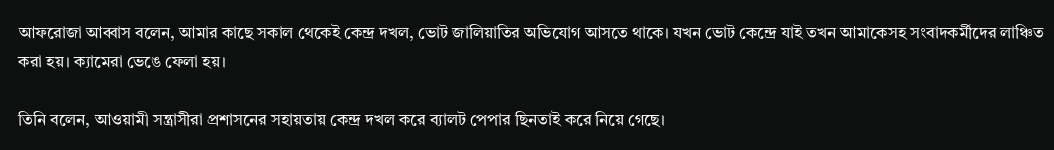আফরোজা আব্বাস বলেন, আমার কাছে সকাল থেকেই কেন্দ্র দখল, ভোট জালিয়াতির অভিযোগ আসতে থাকে। যখন ভোট কেন্দ্রে যাই তখন আমাকেসহ সংবাদকর্মীদের লাঞ্চিত করা হয়। ক্যামেরা ভেঙে ফেলা হয়।

তিনি বলেন, আওয়ামী সন্ত্রাসীরা প্রশাসনের সহায়তায় কেন্দ্র দখল করে ব্যালট পেপার ছিনতাই করে নিয়ে গেছে।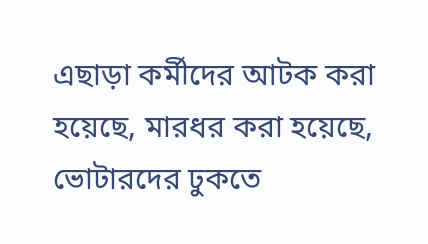এছাড়া কর্মীদের আটক করা হয়েছে, মারধর করা হয়েছে, ভোটারদের ঢুকতে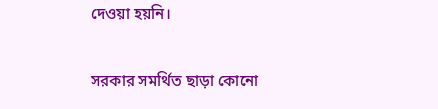দেওয়া হয়নি।

সরকার সমর্থিত ছাড়া কোনো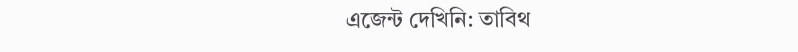এজেন্ট দেখিনি: তাবিথ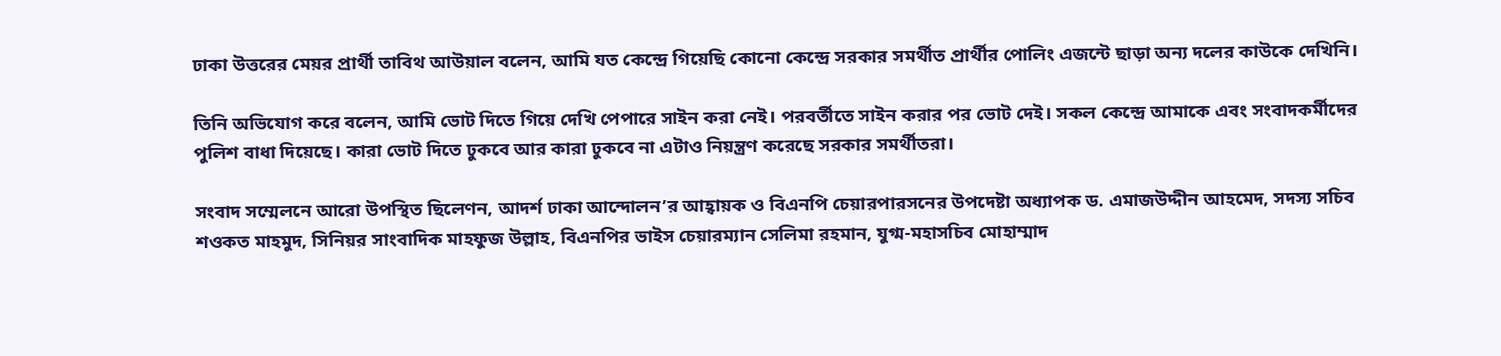ঢাকা উত্তরের মেয়র প্রার্থী তাবিথ আউয়াল বলেন, আমি যত কেন্দ্রে গিয়েছি কোনো কেন্দ্রে সরকার সমর্থীত প্রার্থীর পোলিং এজন্টে ছাড়া অন্য দলের কাউকে দেখিনি।

তিনি অভিযোগ করে বলেন, আমি ভোট দিতে গিয়ে দেখি পেপারে সাইন করা নেই। পরবর্তীতে সাইন করার পর ভোট দেই। সকল কেন্দ্রে আমাকে এবং সংবাদকর্মীদের পুলিশ বাধা দিয়েছে। কারা ভোট দিতে ঢুকবে আর কারা ঢুকবে না এটাও নিয়ন্ত্রণ করেছে সরকার সমর্থীতরা।

সংবাদ সম্মেলনে আরো উপস্থিত ছিলেণন, আদর্শ ঢাকা আন্দোলন’র আহ্বায়ক ও বিএনপি চেয়ারপারসনের উপদেষ্টা অধ্যাপক ড. এমাজউদ্দীন আহমেদ, সদস্য সচিব শওকত মাহমুদ, সিনিয়র সাংবাদিক মাহফুজ উল্লাহ, বিএনপির ভাইস চেয়ারম্যান সেলিমা রহমান, যুগ্ম-মহাসচিব মোহাম্মাদ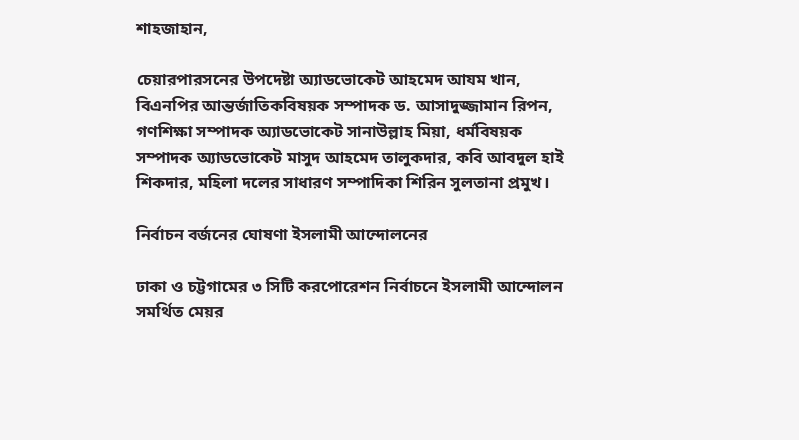শাহজাহান,

চেয়ারপারসনের উপদেষ্টা অ্যাডভোকেট আহমেদ আযম খান, বিএনপির আন্তর্জাতিকবিষয়ক সম্পাদক ড. আসাদুজ্জামান রিপন, গণশিক্ষা সম্পাদক অ্যাডভোকেট সানাউল্লাহ মিয়া, ধর্মবিষয়ক সম্পাদক অ্যাডভোকেট মাসুদ আহমেদ তালুকদার, কবি আবদুল হাই শিকদার, মহিলা দলের সাধারণ সম্পাদিকা শিরিন সুলতানা প্রমুখ।

নির্বাচন বর্জনের ঘোষণা ইসলামী আন্দোলনের

ঢাকা ও চট্টগামের ৩ সিটি করপোরেশন নির্বাচনে ইসলামী আন্দোলন সমর্থিত মেয়র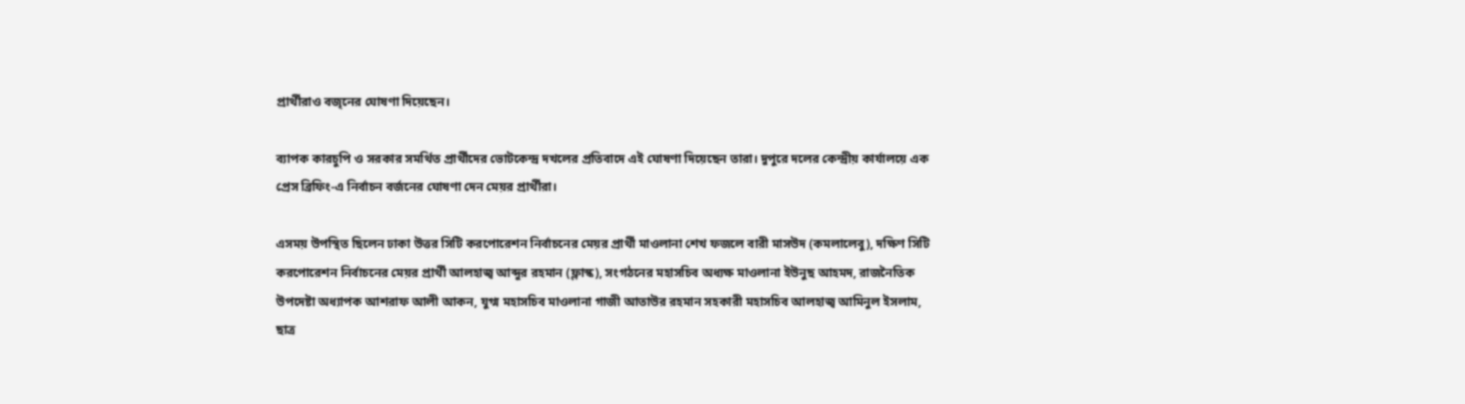প্রার্থীরাও বজৃনের ঘোষণা দিয়েছেন।

ব্যাপক কারচুপি ও সরকার সমর্থিত প্রার্থীদের ভোটকেন্দ্র দখলের প্রতিবাদে এই ঘোষণা দিয়েছেন তারা। দুপুরে দলের কেন্দ্রীয় কার্যালয়ে এক প্রেস ব্রিফিং-এ নির্বাচন বর্জনের ঘোষণা দেন মেয়র প্রার্থীরা।

এসময় উপস্থিত ছিলেন ঢাকা উত্তর সিটি করপোরেশন নির্বাচনের মেয়র প্রার্থী মাওলানা শেখ ফজলে বারী মাসউদ (কমলালেবু), দক্ষিণ সিটি করপোরেশন নির্বাচনের মেয়র প্রার্থী আলহাজ্ব আব্দুর রহমান (ফ্লাস্ক), সংগঠনের মহাসচিব অধ্যক্ষ মাওলানা ইউনুছ আহমদ, রাজনৈতিক উপদেষ্টা অধ্যাপক আশরাফ আলী আকন, যুগ্ম মহাসচিব মাওলানা গাজী আতাউর রহমান সহকারী মহাসচিব আলহাজ্ব আমিনুল ইসলাম, ছাত্র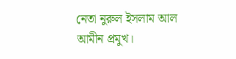নেতা নুরুল ইসলাম আল আমীন প্রমুখ।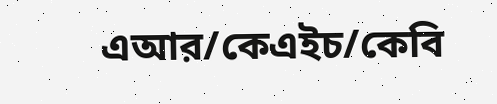এআর/কেএইচ/কেবি